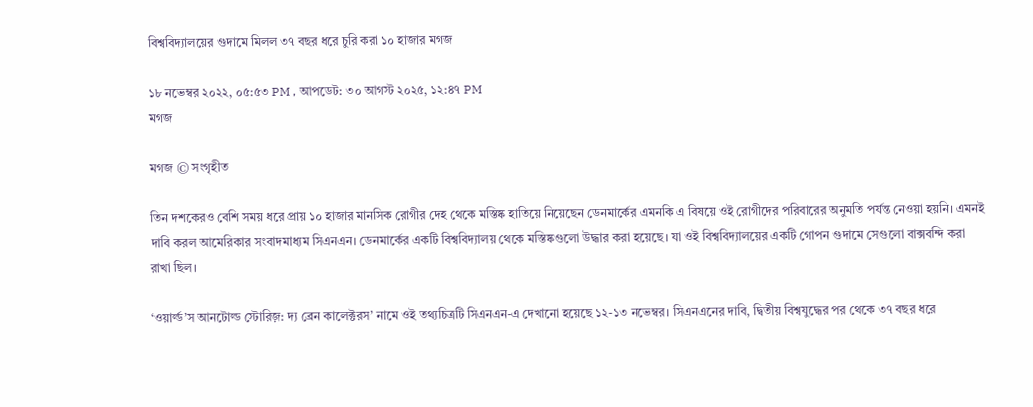বিশ্ববিদ্যালয়ের গুদামে মিলল ৩৭ বছর ধরে চুরি করা ১০ হাজার মগজ

১৮ নভেম্বর ২০২২, ০৫:৫৩ PM , আপডেট: ৩০ আগস্ট ২০২৫, ১২:৪৭ PM
মগজ

মগজ © সংগৃহীত

তিন দশকেরও বেশি সময় ধরে প্রায় ১০ হাজার মানসিক রোগীর দেহ থেকে মস্তিষ্ক হাতিয়ে নিয়েছেন ডেনমার্কের এমনকি এ বিষয়ে ওই রোগীদের পরিবারের অনুমতি পর্যন্ত নেওয়া হয়নি। এমনই দাবি করল আমেরিকার সংবাদমাধ্যম সিএনএন। ডেনমার্কের একটি বিশ্ববিদ্যালয় থেকে মস্তিষ্কগুলো উদ্ধার করা হয়েছে। যা ওই বিশ্ববিদ্যালয়ের একটি গোপন গুদামে সেগুলো বাক্সবন্দি করা রাখা ছিল।

‘ওয়ার্ল্ড’স আনটোল্ড স্টোরিজ়: দ্য ব্রেন কালেক্টরস’ নামে ওই তথ্যচিত্রটি সিএনএন-এ দেখানো হয়েছে ১২-১৩ নভেম্বর। সিএনএনের দাবি, দ্বিতীয় বিশ্বযুদ্ধের পর থেকে ৩৭ বছর ধরে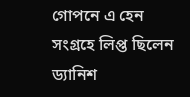গোপনে এ হেন সংগ্রহে লিপ্ত ছিলেন ড্যানিশ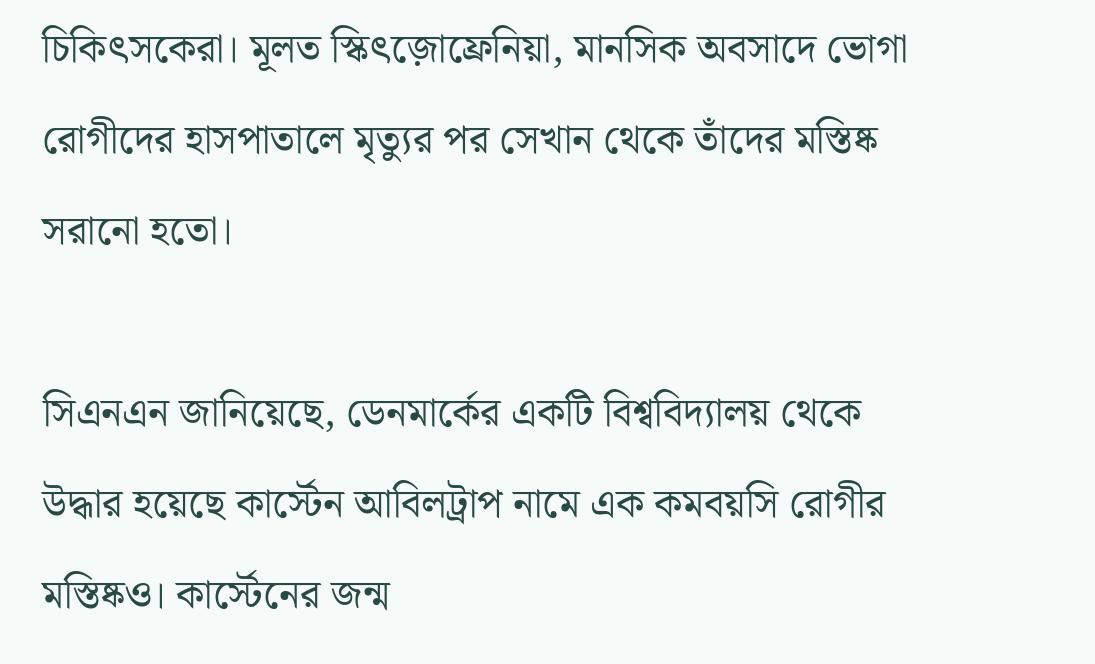চিকিৎসকেরা। মূলত স্কিৎজ়োফ্রেনিয়া, মানসিক অবসাদে ভোগা রোগীদের হাসপাতালে মৃত্যুর পর সেখান থেকে তাঁদের মস্তিষ্ক সরানো হতো।

সিএনএন জানিয়েছে, ডেনমার্কের একটি বিশ্ববিদ্যালয় থেকে উদ্ধার হয়েছে কার্স্টেন আবিলট্রাপ নামে এক কমবয়সি রোগীর মস্তিষ্কও। কার্স্টেনের জন্ম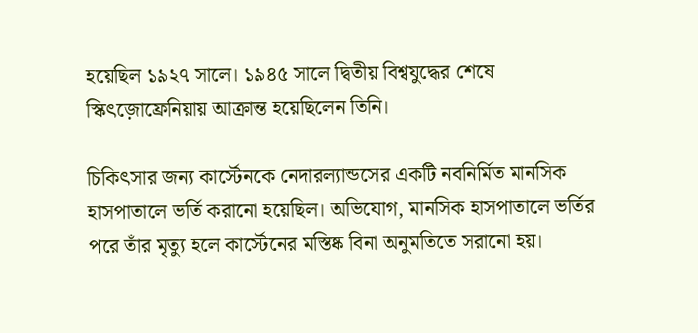হয়েছিল ১৯২৭ সালে। ১৯৪৫ সালে দ্বিতীয় বিশ্বযুদ্ধের শেষে স্কিৎজ়োফ্রেনিয়ায় আক্রান্ত হয়েছিলেন তিনি।

চিকিৎসার জন্য কার্স্টেনকে নেদারল্যান্ডসের একটি নবনির্মিত মানসিক হাসপাতালে ভর্তি করানো হয়েছিল। অভিযোগ, মানসিক হাসপাতালে ভর্তির পরে তাঁর মৃত্যু হলে কার্স্টেনের মস্তিষ্ক বিনা অনুমতিতে সরানো হয়।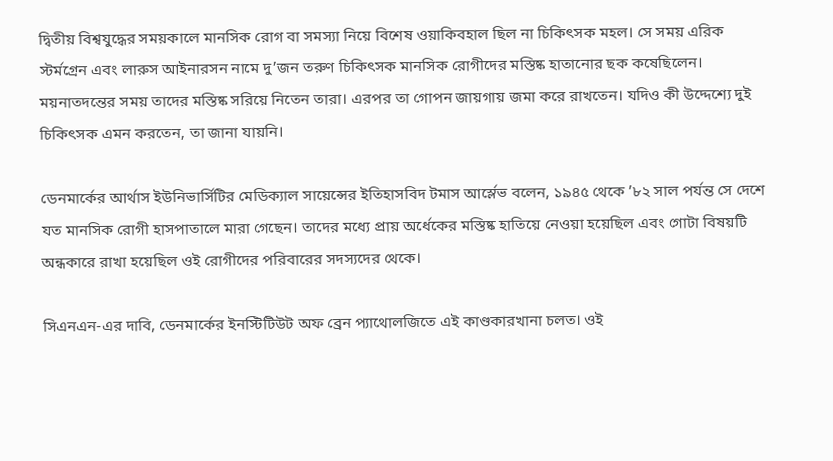দ্বিতীয় বিশ্বযুদ্ধের সময়কালে মানসিক রোগ বা সমস্যা নিয়ে বিশেষ ওয়াকিবহাল ছিল না চিকিৎসক মহল। সে সময় এরিক স্টর্মগ্রেন এবং লারুস আইনারসন নামে দু’জন তরুণ চিকিৎসক মানসিক রোগীদের মস্তিষ্ক হাতানোর ছক কষেছিলেন। ময়নাতদন্তের সময় তাদের মস্তিষ্ক সরিয়ে নিতেন তারা। এরপর তা গোপন জায়গায় জমা করে রাখতেন। যদিও কী উদ্দেশ্যে দুই চিকিৎসক এমন করতেন, তা জানা যায়নি।

ডেনমার্কের আর্থাস ইউনিভার্সিটির মেডিক্যাল সায়েন্সের ইতিহাসবিদ টমাস আর্স্লেভ বলেন, ১৯৪৫ থেকে ’৮২ সাল পর্যন্ত সে দেশে যত মানসিক রোগী হাসপাতালে মারা গেছেন। তাদের মধ্যে প্রায় অর্ধেকের মস্তিষ্ক হাতিয়ে নেওয়া হয়েছিল এবং গোটা বিষয়টি অন্ধকারে রাখা হয়েছিল ওই রোগীদের পরিবারের সদস্যদের থেকে।

সিএনএন-এর দাবি, ডেনমার্কের ইনস্টিটিউট অফ ব্রেন প্যাথোলজিতে এই কাণ্ডকারখানা চলত। ওই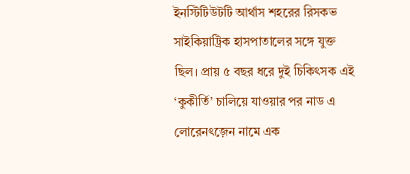ইনস্টিটিউটটি আর্থাস শহরের রিসকভ সাইকিয়াট্রিক হাসপাতালের সঙ্গে যুক্ত ছিল। প্রায় ৫ বছর ধরে দুই চিকিৎসক এই ‘কুকীর্তি’ চালিয়ে যাওয়ার পর নাড এ লোরেনৎজ়েন নামে এক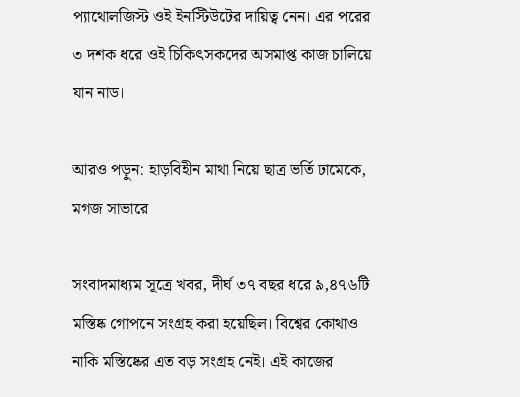প্যাথোলজিস্ট ওই ইনস্টিউটের দায়িত্ব নেন। এর পরের ৩ দশক ধরে ওই চিকিৎসকদের অসমাপ্ত কাজ চালিয়ে যান নাড।

আরও পড়ুন: হাড়বিহীন মাথা নিয়ে ছাত্র ভর্তি ঢামেকে, মগজ সাভারে

সংবাদমাধ্যম সূত্রে খবর, দীর্ঘ ৩৭ বছর ধরে ৯,৪৭৬টি মস্তিষ্ক গোপনে সংগ্রহ করা হয়েছিল। বিশ্বের কোথাও নাকি মস্তিষ্কের এত বড় সংগ্রহ নেই। এই কাজের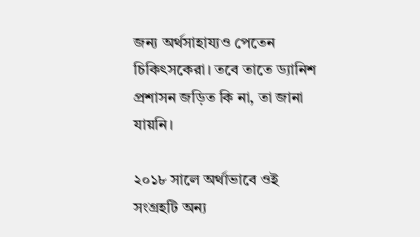জন্য অর্থসাহায্যও পেতেন চিকিৎসকেরা। তবে তাতে ড্যানিশ প্রশাসন জড়িত কি না, তা জানা যায়নি।

২০১৮ সালে অর্থাভাবে ওই সংগ্রহটি অন্য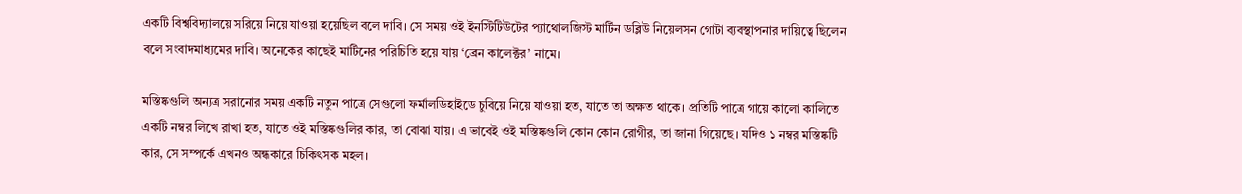একটি বিশ্ববিদ্যালয়ে সরিয়ে নিয়ে যাওয়া হয়েছিল বলে দাবি। সে সময় ওই ইনস্টিটিউটের প্যাথোলজিস্ট মার্টিন ডব্লিউ নিয়েলসন গোটা ব্যবস্থাপনার দায়িত্বে ছিলেন বলে সংবাদমাধ্যমের দাবি। অনেকের কাছেই মার্টিনের পরিচিতি হয়ে যায় ‘ব্রেন কালেক্টর’ নামে।

মস্তিষ্কগুলি অন্যত্র সরানোর সময় একটি নতুন পাত্রে সেগুলো ফর্মালডিহাইডে চুবিয়ে নিয়ে যাওয়া হত, যাতে তা অক্ষত থাকে। প্রতিটি পাত্রে গায়ে কালো কালিতে একটি নম্বর লিখে রাখা হত, যাতে ওই মস্তিষ্কগুলির কার, তা বোঝা যায়। এ ভাবেই ওই মস্তিষ্কগুলি কোন কোন রোগীর, তা জানা গিয়েছে। যদিও ১ নম্বর মস্তিষ্কটি কার, সে সম্পর্কে এখনও অন্ধকারে চিকিৎসক মহল।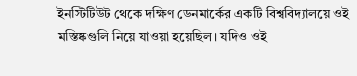ইনস্টিটিউট থেকে দক্ষিণ ডেনমার্কের একটি বিশ্ববিদ্যালয়ে ওই মস্তিষ্কগুলি নিয়ে যাওয়া হয়েছিল। যদিও ওই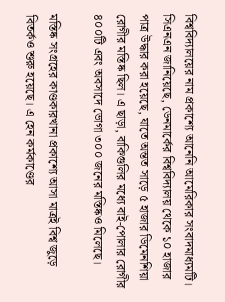বিশ্ববিদ্যালয়ের নাম প্রকাশ্যে আনেনি আমেরিকার সংবাদমাধ্যমটি। সিএনএন জানিয়েছে, ডেনমার্কের বিশ্ববিদ্যালয় থেকে ১০ হাজার পাত্র উদ্ধার করা হয়েছে, যাতে অন্তত সাড়ে ৫ হাজার ডিমেনশিয়া রোগীর মস্তিষ্ক ছিল। এ ছাড়া, বাকিগুলির মধ্যে বাই-পোলার রোগীর ৪০০টি এবং অবসাদে ভোগা ৩০০ জনের মস্তিষ্কও মিলেছে।

মস্তিষ্ক সংগ্রহের কাণ্ডকারখানা প্রকাশ্যে আসা মাত্রই বিশ্ব জুড়ে বিতর্কও শুরু হয়েছে। এ হেন কর্মকাণ্ডের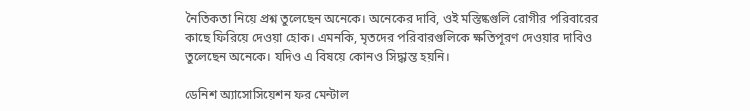নৈতিকতা নিয়ে প্রশ্ন তুলেছেন অনেকে। অনেকের দাবি, ওই মস্তিষ্কগুলি রোগীর পরিবারের কাছে ফিরিয়ে দেওয়া হোক। এমনকি, মৃতদের পরিবারগুলিকে ক্ষতিপূরণ দেওয়ার দাবিও তুলেছেন অনেকে। যদিও এ বিষয়ে কোনও সিদ্ধান্ত হয়নি।

ডেনিশ অ্যাসোসিয়েশন ফর মেন্টাল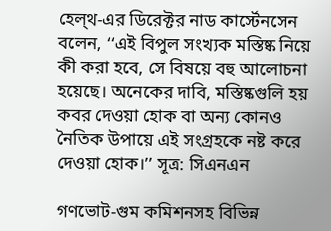হেল্‌থ-এর ডিরেক্টর নাড কার্স্টেনসেন বলেন, ‘‘এই বিপুল সংখ্যক মস্তিষ্ক নিয়ে কী করা হবে, সে বিষয়ে বহু আলোচনা হয়েছে। অনেকের দাবি, মস্তিষ্কগুলি হয় কবর দেওয়া হোক বা অন্য কোনও নৈতিক উপায়ে এই সংগ্রহকে নষ্ট করে দেওয়া হোক।’’ সূত্র: সিএনএন

গণভোট-গুম কমিশনসহ বিভিন্ন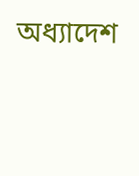অধ্যাদেশ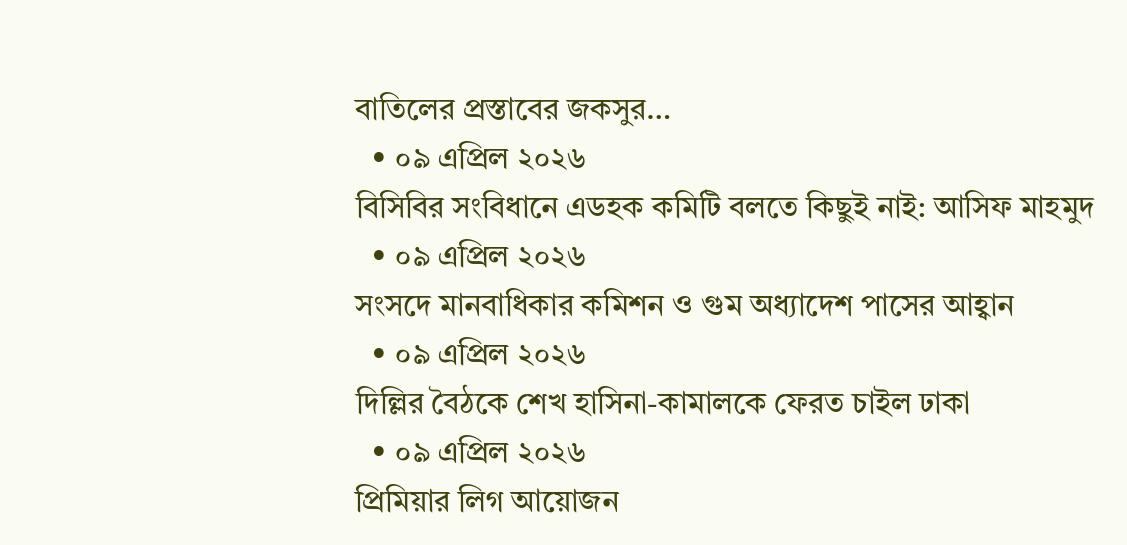বাতিলের প্রস্তাবের জকসুর…
  • ০৯ এপ্রিল ২০২৬
বিসিবির সংবিধানে এডহক কমিটি বলতে কিছুই নাই: আসিফ মাহমুদ
  • ০৯ এপ্রিল ২০২৬
সংসদে মানবাধিকার কমিশন ও গুম অধ্যাদেশ পাসের আহ্বান
  • ০৯ এপ্রিল ২০২৬
দিল্লির বৈঠকে শেখ হাসিনা-কামালকে ফেরত চাইল ঢাকা
  • ০৯ এপ্রিল ২০২৬
প্রিমিয়ার লিগ আয়োজন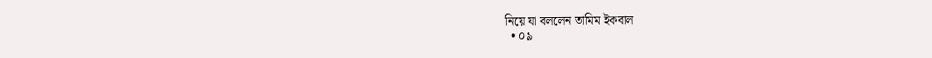নিয়ে যা বললেন তামিম ইকবাল
  • ০৯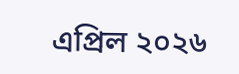এপ্রিল ২০২৬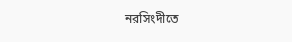নরসিংদীতে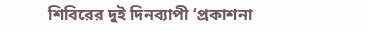শিবিরের দুই দিনব্যাপী ‘প্রকাশনা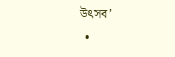উৎসব’
  •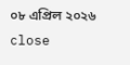০৮ এপ্রিল ২০২৬
close